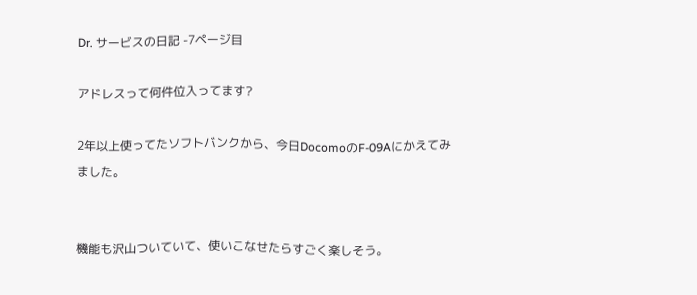Dr. サービスの日記 -7ページ目

アドレスって何件位入ってます?

2年以上使ってたソフトバンクから、今日DocomoのF-09Aにかえてみました。


機能も沢山ついていて、使いこなせたらすごく楽しそう。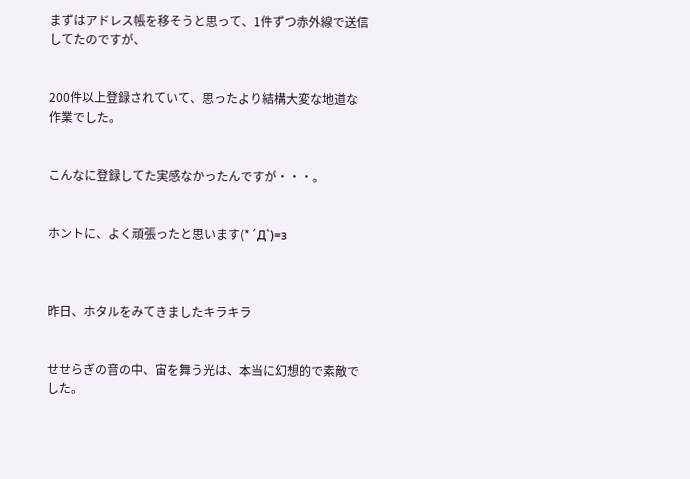まずはアドレス帳を移そうと思って、1件ずつ赤外線で送信してたのですが、


200件以上登録されていて、思ったより結構大変な地道な作業でした。


こんなに登録してた実感なかったんですが・・・。


ホントに、よく頑張ったと思います(*´Д`)=з



昨日、ホタルをみてきましたキラキラ


せせらぎの音の中、宙を舞う光は、本当に幻想的で素敵でした。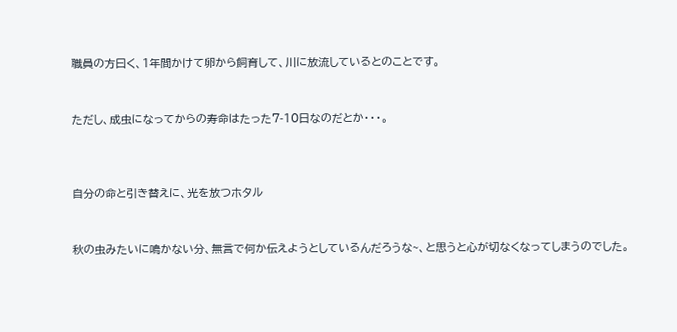職員の方曰く、1年間かけて卵から飼育して、川に放流しているとのことです。


ただし、成虫になってからの寿命はたった7-10日なのだとか・・・。



自分の命と引き替えに、光を放つホタル


秋の虫みたいに鳴かない分、無言で何か伝えようとしているんだろうな~、と思うと心が切なくなってしまうのでした。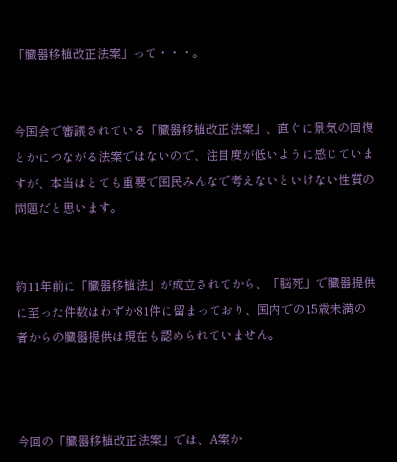「臓器移植改正法案」って・・・。


今国会で審議されている「臓器移植改正法案」、直ぐに景気の回復とかにつながる法案ではないので、注目度が低いように感じていますが、本当はとても重要で国民みんなで考えないといけない性質の問題だと思います。


約11年前に「臓器移植法」が成立されてから、「脳死」で臓器提供に至った件数はわずか81件に留まっており、国内での15歳未満の者からの臓器提供は現在も認められていません。



今回の「臓器移植改正法案」では、A案か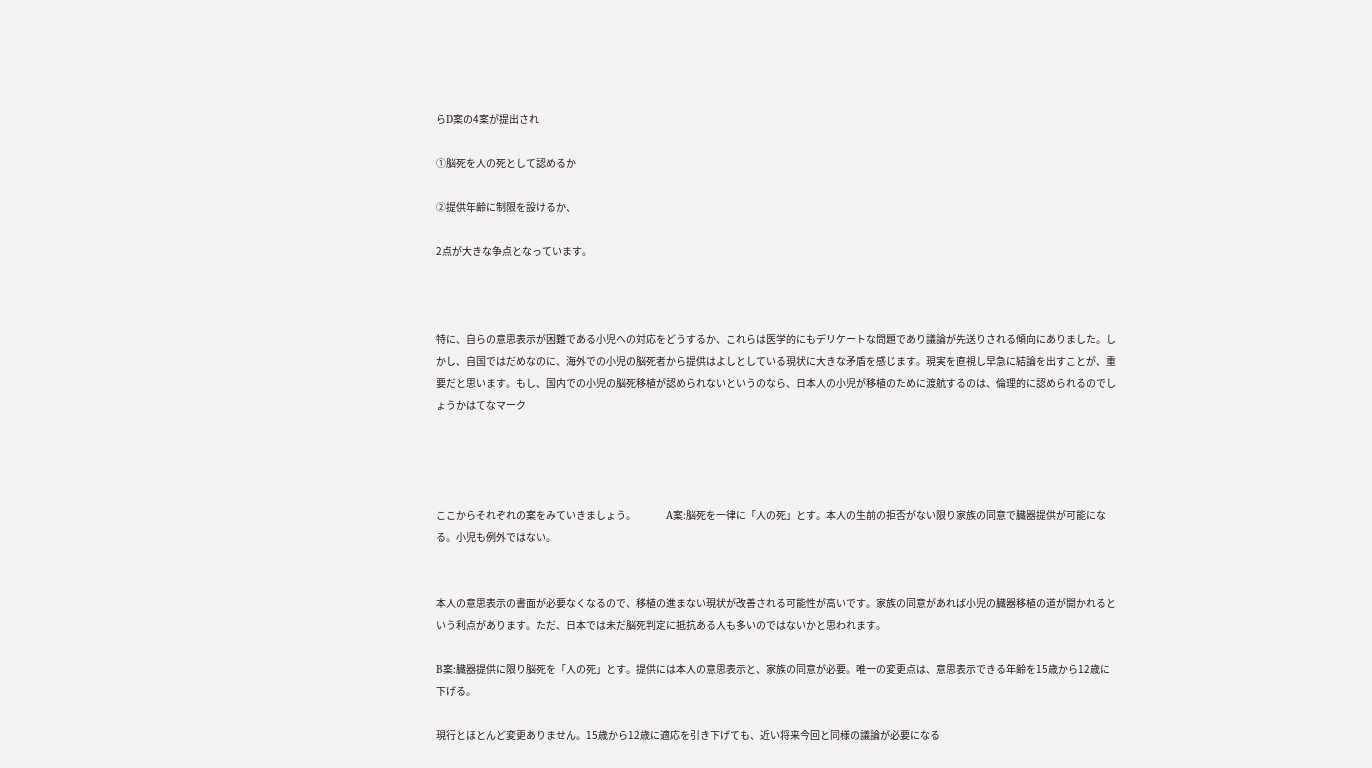らD案の4案が提出され

①脳死を人の死として認めるか

②提供年齢に制限を設けるか、

2点が大きな争点となっています。



特に、自らの意思表示が困難である小児への対応をどうするか、これらは医学的にもデリケートな問題であり議論が先送りされる傾向にありました。しかし、自国ではだめなのに、海外での小児の脳死者から提供はよしとしている現状に大きな矛盾を感じます。現実を直視し早急に結論を出すことが、重要だと思います。もし、国内での小児の脳死移植が認められないというのなら、日本人の小児が移植のために渡航するのは、倫理的に認められるのでしょうかはてなマーク




ここからそれぞれの案をみていきましょう。               A案:脳死を一律に「人の死」とす。本人の生前の拒否がない限り家族の同意で臓器提供が可能になる。小児も例外ではない。


本人の意思表示の書面が必要なくなるので、移植の進まない現状が改善される可能性が高いです。家族の同意があれば小児の臓器移植の道が開かれるという利点があります。ただ、日本では未だ脳死判定に抵抗ある人も多いのではないかと思われます。

B案:臓器提供に限り脳死を「人の死」とす。提供には本人の意思表示と、家族の同意が必要。唯一の変更点は、意思表示できる年齢を15歳から12歳に下げる。

現行とほとんど変更ありません。15歳から12歳に適応を引き下げても、近い将来今回と同様の議論が必要になる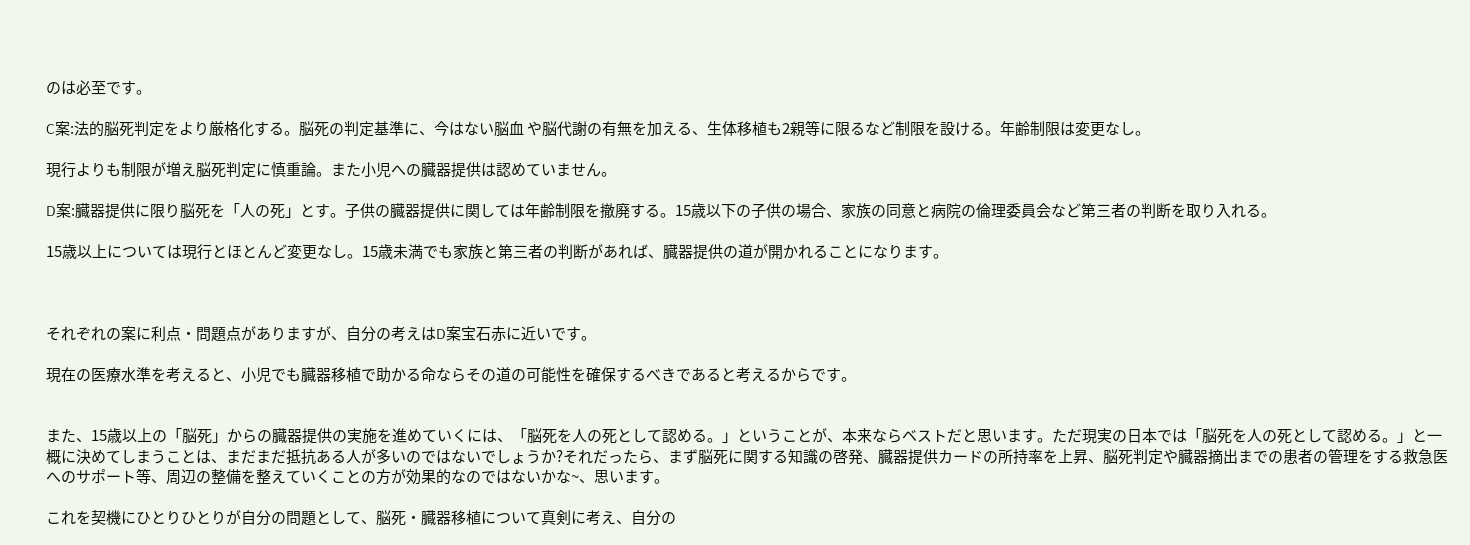のは必至です。

C案:法的脳死判定をより厳格化する。脳死の判定基準に、今はない脳血 や脳代謝の有無を加える、生体移植も2親等に限るなど制限を設ける。年齢制限は変更なし。

現行よりも制限が増え脳死判定に慎重論。また小児への臓器提供は認めていません。

D案:臓器提供に限り脳死を「人の死」とす。子供の臓器提供に関しては年齢制限を撤廃する。15歳以下の子供の場合、家族の同意と病院の倫理委員会など第三者の判断を取り入れる。

15歳以上については現行とほとんど変更なし。15歳未満でも家族と第三者の判断があれば、臓器提供の道が開かれることになります。



それぞれの案に利点・問題点がありますが、自分の考えはD案宝石赤に近いです。

現在の医療水準を考えると、小児でも臓器移植で助かる命ならその道の可能性を確保するべきであると考えるからです。


また、15歳以上の「脳死」からの臓器提供の実施を進めていくには、「脳死を人の死として認める。」ということが、本来ならベストだと思います。ただ現実の日本では「脳死を人の死として認める。」と一概に決めてしまうことは、まだまだ抵抗ある人が多いのではないでしょうか?それだったら、まず脳死に関する知識の啓発、臓器提供カードの所持率を上昇、脳死判定や臓器摘出までの患者の管理をする救急医へのサポート等、周辺の整備を整えていくことの方が効果的なのではないかな~、思います。

これを契機にひとりひとりが自分の問題として、脳死・臓器移植について真剣に考え、自分の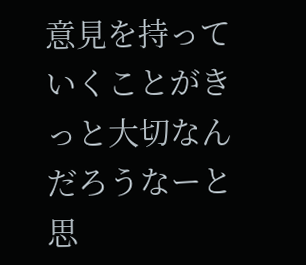意見を持っていくことがきっと大切なんだろうなーと思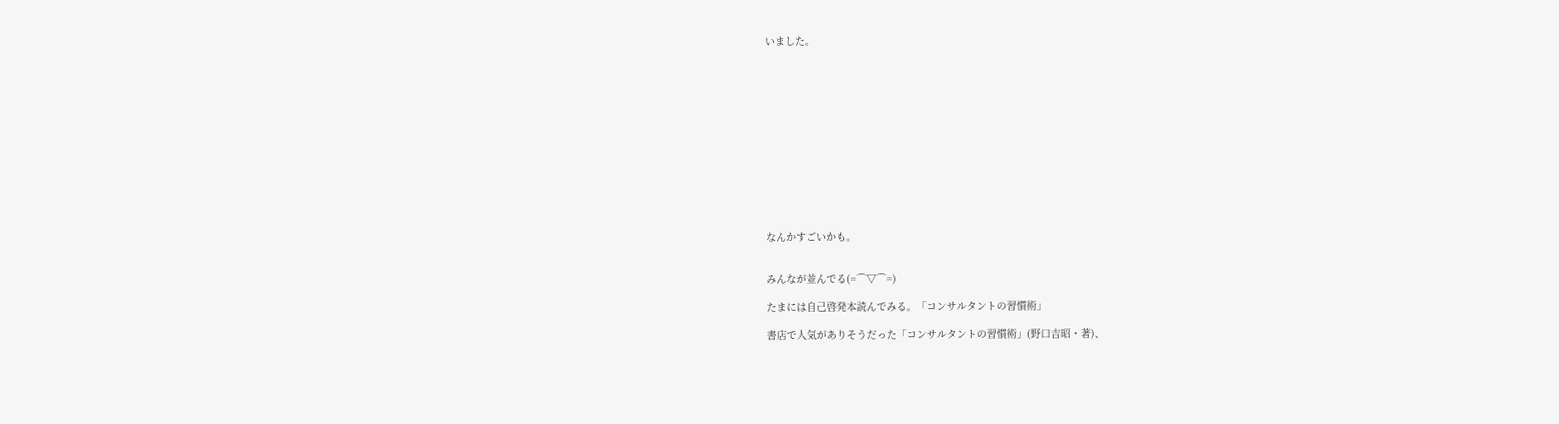いました。













なんかすごいかも。


みんなが並んでる(=⌒▽⌒=)

たまには自己啓発本読んでみる。「コンサルタントの習慣術」

書店で人気がありそうだった「コンサルタントの習慣術」(野口吉昭・著)、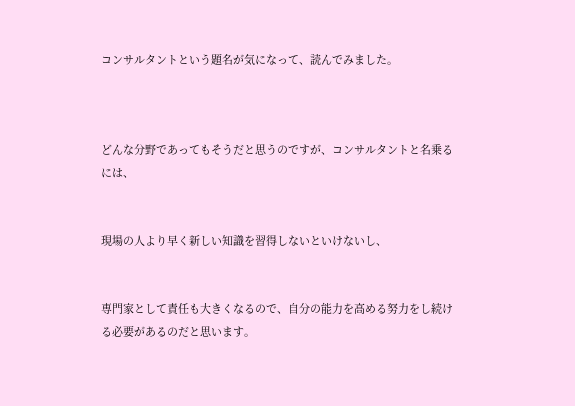コンサルタントという題名が気になって、読んでみました。



どんな分野であってもそうだと思うのですが、コンサルタントと名乗るには、


現場の人より早く新しい知識を習得しないといけないし、


専門家として責任も大きくなるので、自分の能力を高める努力をし続ける必要があるのだと思います。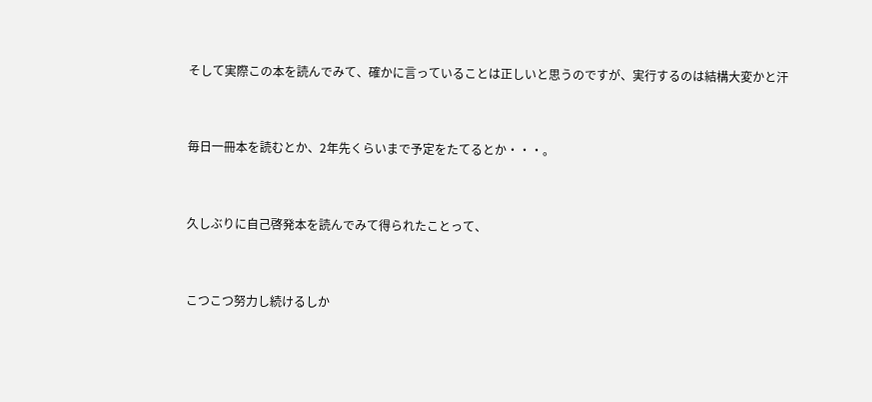そして実際この本を読んでみて、確かに言っていることは正しいと思うのですが、実行するのは結構大変かと汗


毎日一冊本を読むとか、2年先くらいまで予定をたてるとか・・・。


久しぶりに自己啓発本を読んでみて得られたことって、


こつこつ努力し続けるしか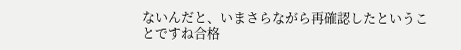ないんだと、いまさらながら再確認したということですね合格